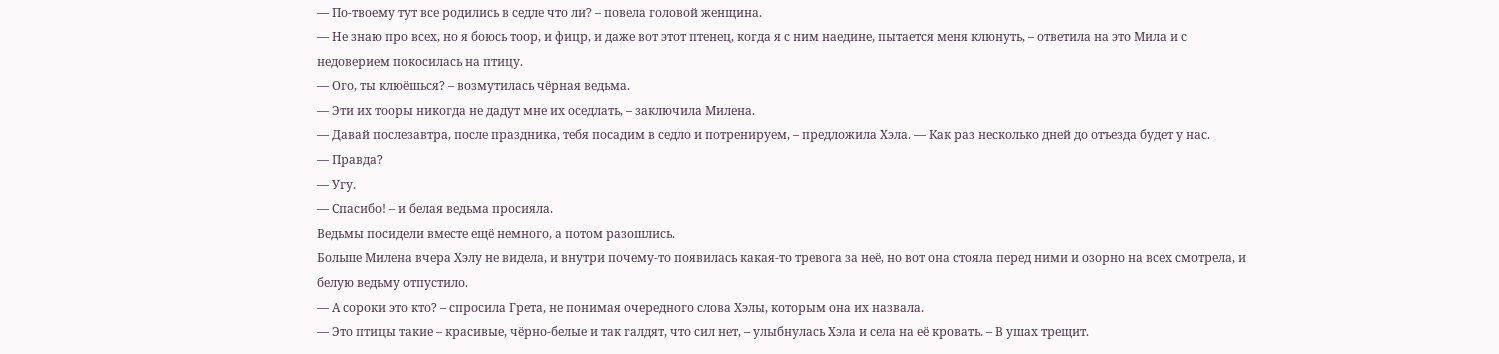— По-твоему тут все родились в седле что ли? – повела головой женщина.
— Не знаю про всех, но я боюсь тоор, и фицр, и даже вот этот птенец, когда я с ним наедине, пытается меня клюнуть, – ответила на это Мила и с недоверием покосилась на птицу.
— Ого, ты клюёшься? – возмутилась чёрная ведьма.
— Эти их тооры никогда не дадут мне их оседлать, – заключила Милена.
— Давай послезавтра, после праздника, тебя посадим в седло и потренируем, – предложила Хэла. — Как раз несколько дней до отъезда будет у нас.
— Правда?
— Угу.
— Спасибо! – и белая ведьма просияла.
Ведьмы посидели вместе ещё немного, а потом разошлись.
Больше Милена вчера Хэлу не видела, и внутри почему-то появилась какая-то тревога за неё, но вот она стояла перед ними и озорно на всех смотрела, и белую ведьму отпустило.
— А сороки это кто? – спросила Грета, не понимая очередного слова Хэлы, которым она их назвала.
— Это птицы такие – красивые, чёрно-белые и так галдят, что сил нет, – улыбнулась Хэла и села на её кровать. – В ушах трещит.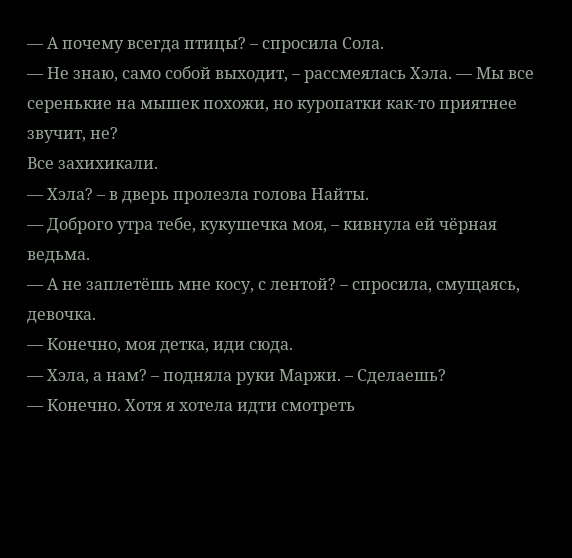— А почему всегда птицы? – спросила Сола.
— Не знаю, само собой выходит, – рассмеялась Хэла. — Мы все серенькие на мышек похожи, но куропатки как-то приятнее звучит, не?
Все захихикали.
— Хэла? – в дверь пролезла голова Найты.
— Доброго утра тебе, кукушечка моя, – кивнула ей чёрная ведьма.
— А не заплетёшь мне косу, с лентой? – спросила, смущаясь, девочка.
— Конечно, моя детка, иди сюда.
— Хэла, а нам? – подняла руки Маржи. – Сделаешь?
— Конечно. Хотя я хотела идти смотреть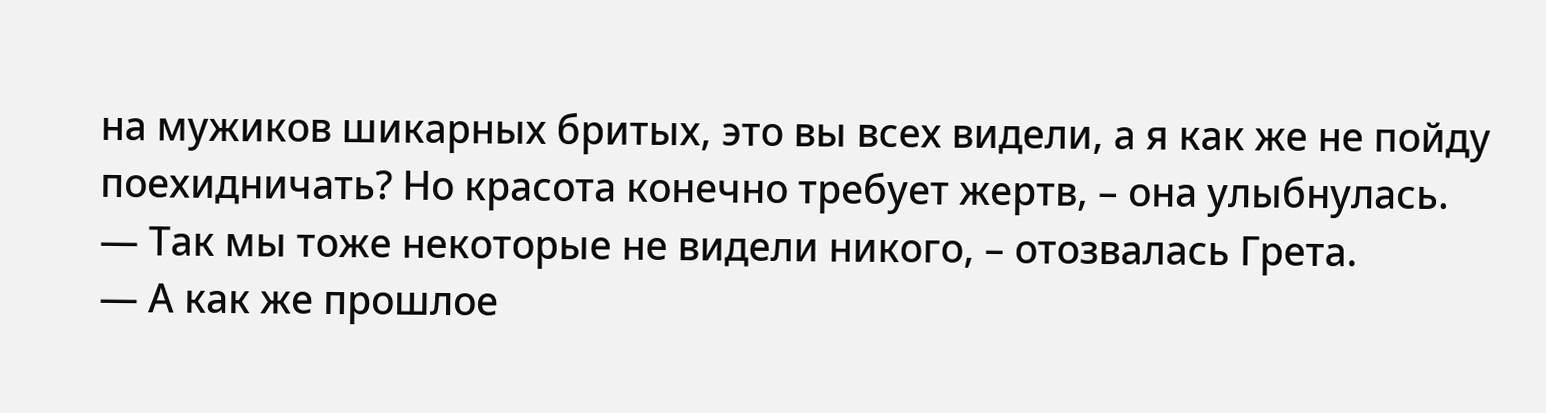на мужиков шикарных бритых, это вы всех видели, а я как же не пойду поехидничать? Но красота конечно требует жертв, – она улыбнулась.
— Так мы тоже некоторые не видели никого, – отозвалась Грета.
— А как же прошлое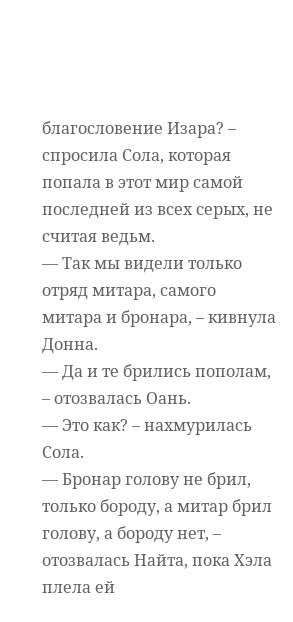благословение Изара? – спросила Сола, которая попала в этот мир самой последней из всех серых, не считая ведьм.
— Так мы видели только отряд митара, самого митара и бронара, – кивнула Донна.
— Да и те брились пополам, – отозвалась Оань.
— Это как? – нахмурилась Сола.
— Бронар голову не брил, только бороду, а митар брил голову, а бороду нет, – отозвалась Найта, пока Хэла плела ей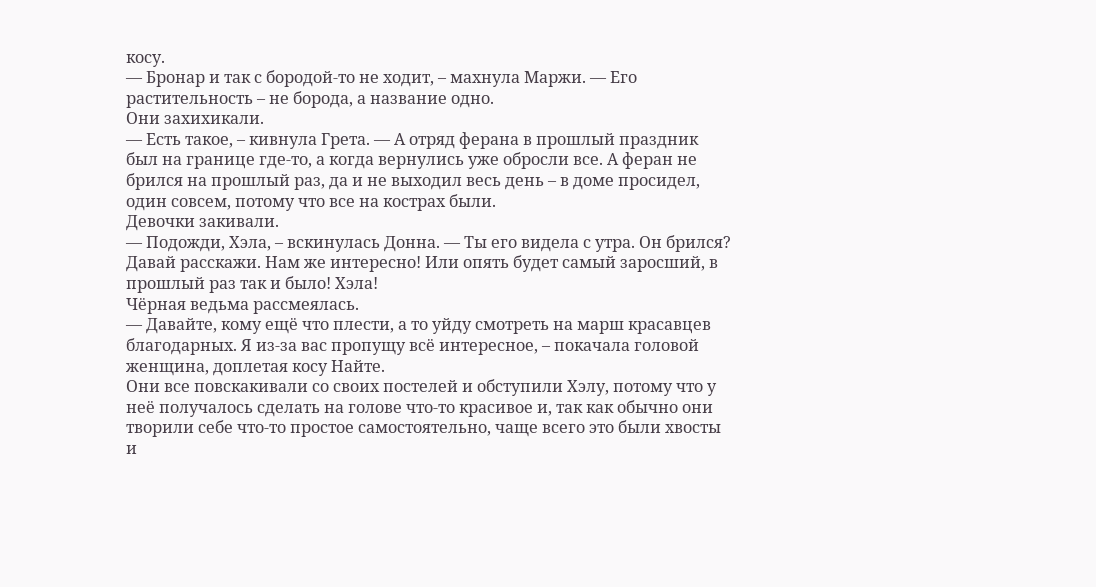косу.
— Бронар и так с бородой-то не ходит, – махнула Маржи. — Его растительность – не борода, а название одно.
Они захихикали.
— Есть такое, – кивнула Грета. — А отряд ферана в прошлый праздник был на границе где-то, а когда вернулись уже обросли все. А феран не брился на прошлый раз, да и не выходил весь день – в доме просидел, один совсем, потому что все на кострах были.
Девочки закивали.
— Подожди, Хэла, – вскинулась Донна. — Ты его видела с утра. Он брился? Давай расскажи. Нам же интересно! Или опять будет самый заросший, в прошлый раз так и было! Хэла!
Чёрная ведьма рассмеялась.
— Давайте, кому ещё что плести, а то уйду смотреть на марш красавцев благодарных. Я из-за вас пропущу всё интересное, – покачала головой женщина, доплетая косу Найте.
Они все повскакивали со своих постелей и обступили Хэлу, потому что у неё получалось сделать на голове что-то красивое и, так как обычно они творили себе что-то простое самостоятельно, чаще всего это были хвосты и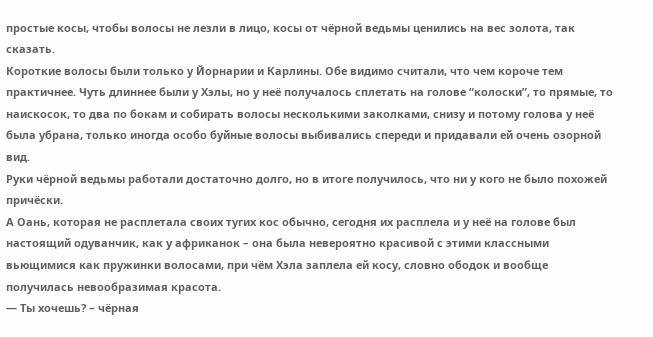простые косы, чтобы волосы не лезли в лицо, косы от чёрной ведьмы ценились на вес золота, так сказать.
Короткие волосы были только у Йорнарии и Карлины. Обе видимо считали, что чем короче тем практичнее. Чуть длиннее были у Хэлы, но у неё получалось сплетать на голове “колоски”, то прямые, то наискосок, то два по бокам и собирать волосы несколькими заколками, снизу и потому голова у неё была убрана, только иногда особо буйные волосы выбивались спереди и придавали ей очень озорной вид.
Руки чёрной ведьмы работали достаточно долго, но в итоге получилось, что ни у кого не было похожей причёски.
А Оань, которая не расплетала своих тугих кос обычно, сегодня их расплела и у неё на голове был настоящий одуванчик, как у африканок – она была невероятно красивой с этими классными вьющимися как пружинки волосами, при чём Хэла заплела ей косу, словно ободок и вообще получилась невообразимая красота.
— Ты хочешь? – чёрная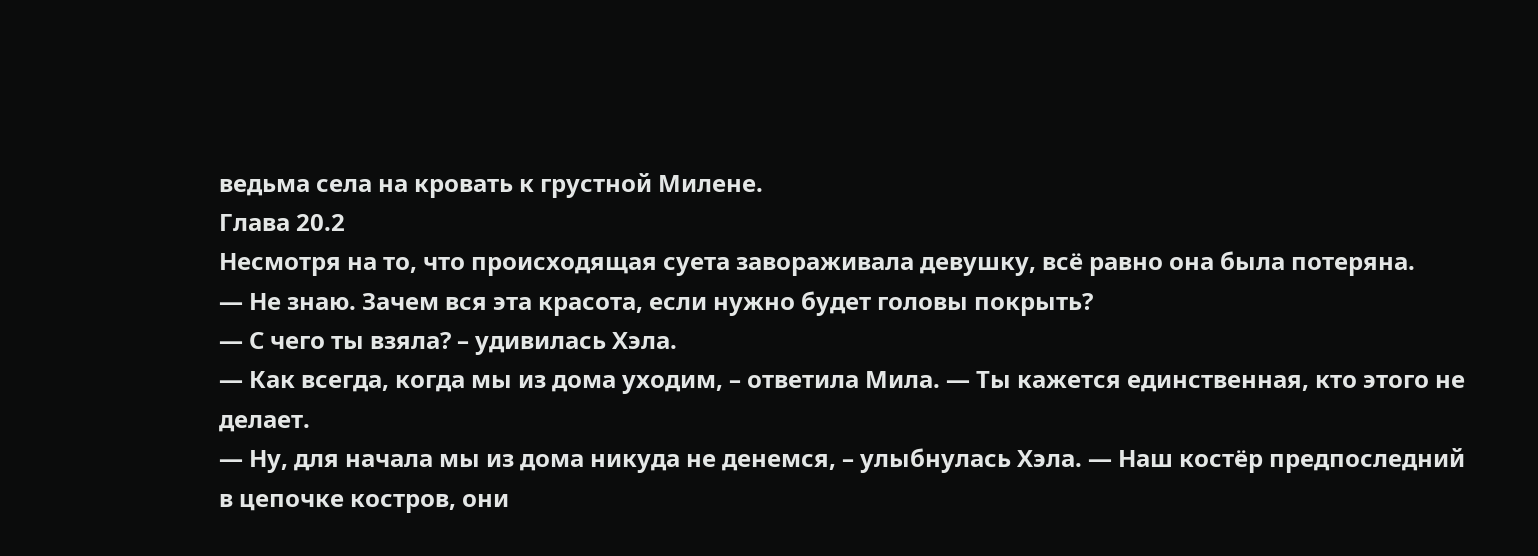ведьма села на кровать к грустной Милене.
Глава 20.2
Несмотря на то, что происходящая суета завораживала девушку, всё равно она была потеряна.
— Не знаю. Зачем вся эта красота, если нужно будет головы покрыть?
— С чего ты взяла? – удивилась Хэла.
— Как всегда, когда мы из дома уходим, – ответила Мила. — Ты кажется единственная, кто этого не делает.
— Ну, для начала мы из дома никуда не денемся, – улыбнулась Хэла. — Наш костёр предпоследний в цепочке костров, они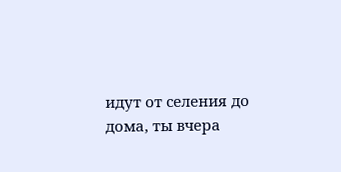идут от селения до дома, ты вчера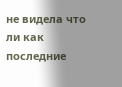не видела что ли как последние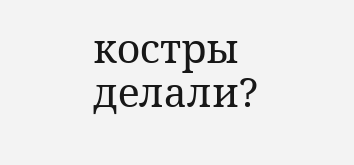костры делали?